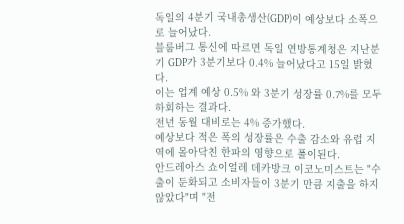독일의 4분기 국내총생산(GDP)이 예상보다 소폭으로 늘어났다.
블룸버그 통신에 따르면 독일 연방통계청은 지난분기 GDP가 3분기보다 0.4% 늘어났다고 15일 밝혔다.
이는 업계 예상 0.5% 와 3분기 성장률 0.7%를 모두 하회하는 결과다.
전년 동월 대비로는 4% 증가했다.
예상보다 적은 폭의 성장률은 수출 감소와 유럽 지역에 몰아닥친 한파의 영향으로 풀이된다.
안드레아스 쇼이얼레 데카방크 이코노미스트는 "수출이 둔화되고 소비자들이 3분기 만큼 지출을 하지 않았다"며 "전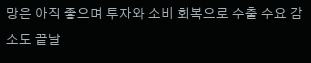망은 아직 좋으며 투자와 소비 회복으로 수출 수요 감소도 끝날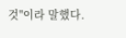것"이라 말했다.